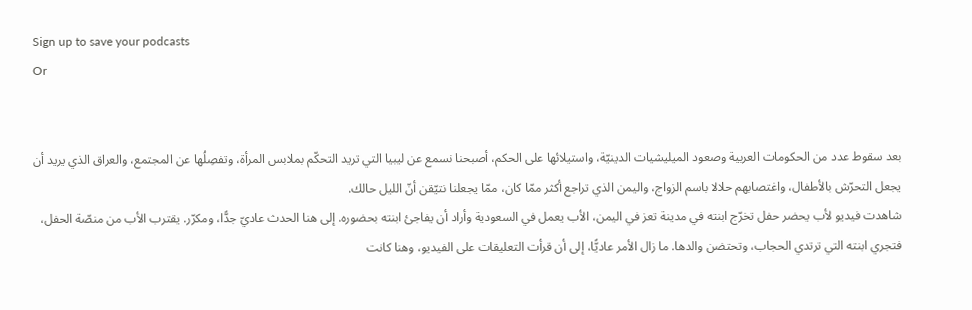Sign up to save your podcasts
Or


بعد سقوط عدد من الحكومات العربية وصعود الميليشيات الدينيّة، واستيلائها على الحكم، أصبحنا نسمع عن ليبيا التي تريد التحكّم بملابس المرأة، وتفصِلُها عن المجتمع، والعراق الذي يريد أن يجعل التحرّش بالأطفال، واغتصابهم حلالا باسم الزواج، واليمن الذي تراجع أكثر ممّا كان، ممّا يجعلنا نتيّقن أنّ الليل حالك.
شاهدت فيديو لأب يحضر حفل تخرّج ابنته في مدينة تعز في اليمن، الأب يعمل في السعودية وأراد أن يفاجئ ابنته بحضوره. إلى هنا الحدث عاديّ جدًّا، ومكرّر. يقترب الأب من منصّة الحفل، فتجري ابنته التي ترتدي الحجاب، وتحتضن والدها. ما زال الأمر عاديًّا، إلى أن قرأت التعليقات على الفيديو، وهنا كانت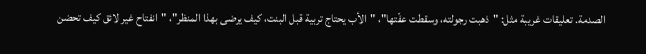الصدمة. تعليقات غريبة مثل: "ذهبت رجولته، وسقطت عفّتها"، "الأب يحتاج تربية قبل البنت، كيف يرضى بهذا المنظر"، "انفتاح غير لائق كيف تحضن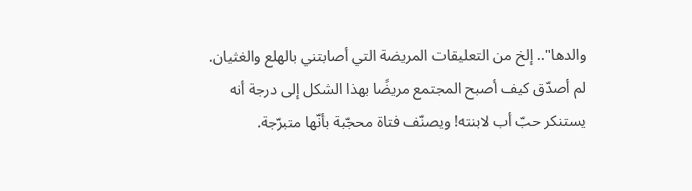والدها".. إلخ من التعليقات المريضة التي أصابتني بالهلع والغثيان. لم أصدّق كيف أصبح المجتمع مريضًا بهذا الشكل إلى درجة أنه يستنكر حبّ أب لابنته! ويصنّف فتاة محجّبة بأنّها متبرّجة.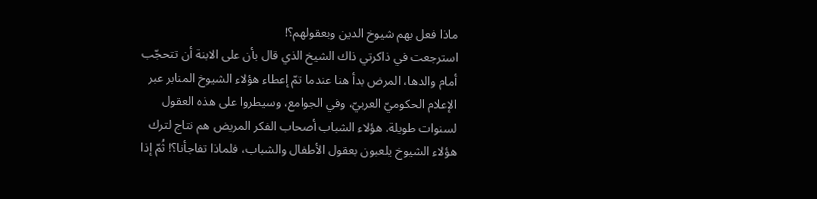ماذا فعل بهم شيوخ الدين وبعقولهم؟!
استرجعت في ذاكرتي ذاك الشيخ الذي قال بأن على الابنة أن تتحجّب أمام والدها، المرض بدأ هنا عندما تمّ إعطاء هؤلاء الشيوخ المنابر عبر الإعلام الحكوميّ العربيّ، وفي الجوامع، وسيطروا على هذه العقول لسنوات طويلة. هؤلاء الشباب أصحاب الفكر المريض هم نتاج لترك هؤلاء الشيوخ يلعبون بعقول الأطفال والشباب، فلماذا تفاجأنا؟! ثُمّ إذا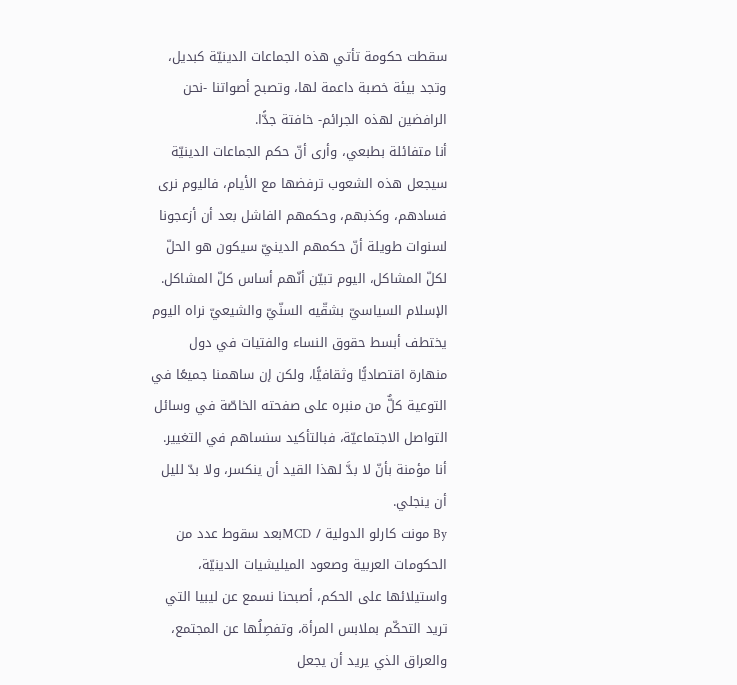سقطت حكومة تأتي هذه الجماعات الدينيّة كبديل، وتجد بيئة خصبة داعمة لها، وتصبح أصواتنا -نحن الرافضين لهذه الجرائم- خافتة جدًّا.
أنا متفائلة بطبعي، وأرى أنّ حكم الجماعات الدينيّة سيجعل هذه الشعوب ترفضها مع الأيام، فاليوم نرى فسادهم، وكذبهم، وحكمهم الفاشل بعد أن أزعجونا لسنوات طويلة أنّ حكمهم الدينيّ سيكون هو الحلّ لكلّ المشاكل، اليوم تبيّن أنّهم أساس كلّ المشاكل. الإسلام السياسيّ بشقّيه السنّيّ والشيعيّ نراه اليوم يختطف أبسط حقوق النساء والفتيات في دول منهارة اقتصاديًّا وثقافيًّا، ولكن إن ساهمنا جميعًا في التوعية كلٌّ من منبره على صفحته الخاصّة في وسائل التواصل الاجتماعيّة، فبالتأكيد سنساهم في التغيير.
أنا مؤمنة بأنّ لا بدَّ لهذا القيد أن ينكسر، ولا بدّ لليل أن ينجلي.
By مونت كارلو الدولية / MCDبعد سقوط عدد من الحكومات العربية وصعود الميليشيات الدينيّة، واستيلائها على الحكم، أصبحنا نسمع عن ليبيا التي تريد التحكّم بملابس المرأة، وتفصِلُها عن المجتمع، والعراق الذي يريد أن يجعل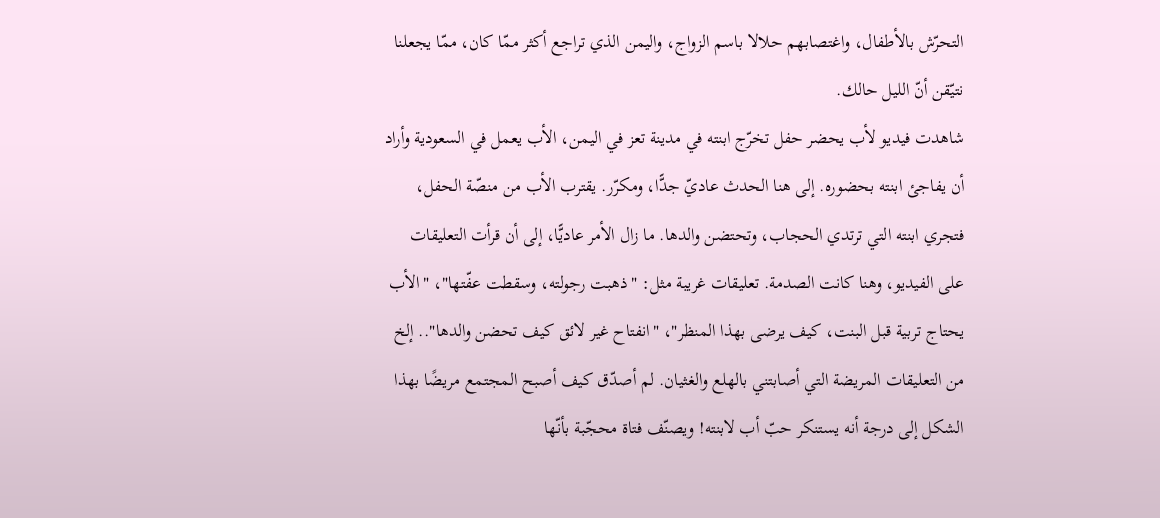التحرّش بالأطفال، واغتصابهم حلالا باسم الزواج، واليمن الذي تراجع أكثر ممّا كان، ممّا يجعلنا نتيّقن أنّ الليل حالك.
شاهدت فيديو لأب يحضر حفل تخرّج ابنته في مدينة تعز في اليمن، الأب يعمل في السعودية وأراد أن يفاجئ ابنته بحضوره. إلى هنا الحدث عاديّ جدًّا، ومكرّر. يقترب الأب من منصّة الحفل، فتجري ابنته التي ترتدي الحجاب، وتحتضن والدها. ما زال الأمر عاديًّا، إلى أن قرأت التعليقات على الفيديو، وهنا كانت الصدمة. تعليقات غريبة مثل: "ذهبت رجولته، وسقطت عفّتها"، "الأب يحتاج تربية قبل البنت، كيف يرضى بهذا المنظر"، "انفتاح غير لائق كيف تحضن والدها".. إلخ من التعليقات المريضة التي أصابتني بالهلع والغثيان. لم أصدّق كيف أصبح المجتمع مريضًا بهذا الشكل إلى درجة أنه يستنكر حبّ أب لابنته! ويصنّف فتاة محجّبة بأنّها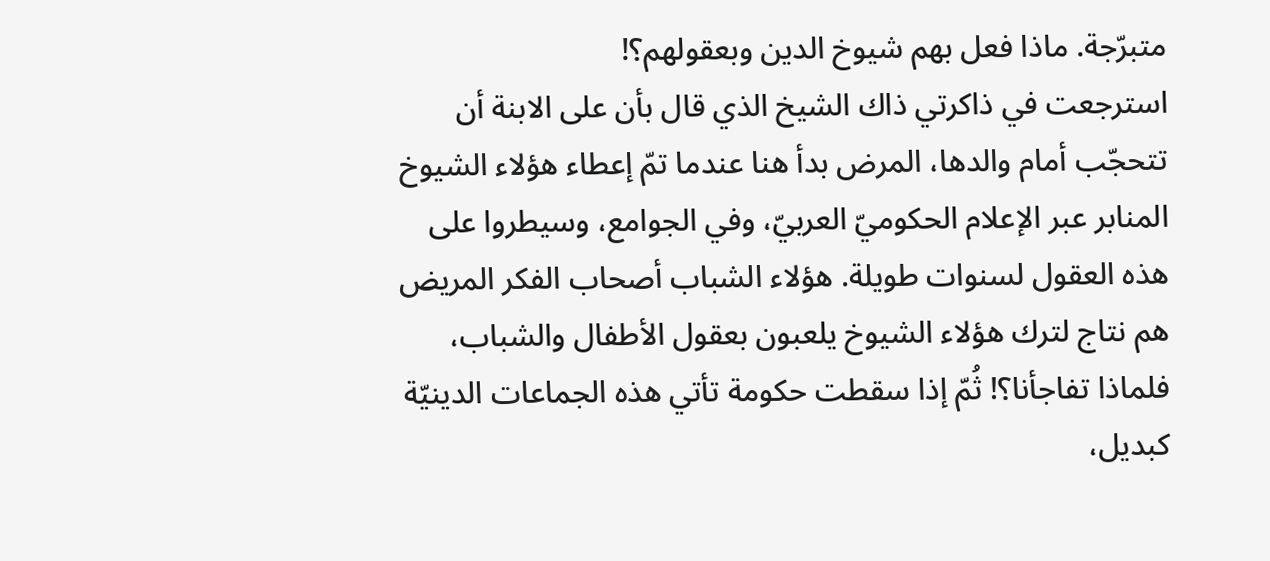متبرّجة. ماذا فعل بهم شيوخ الدين وبعقولهم؟!
استرجعت في ذاكرتي ذاك الشيخ الذي قال بأن على الابنة أن تتحجّب أمام والدها، المرض بدأ هنا عندما تمّ إعطاء هؤلاء الشيوخ المنابر عبر الإعلام الحكوميّ العربيّ، وفي الجوامع، وسيطروا على هذه العقول لسنوات طويلة. هؤلاء الشباب أصحاب الفكر المريض هم نتاج لترك هؤلاء الشيوخ يلعبون بعقول الأطفال والشباب، فلماذا تفاجأنا؟! ثُمّ إذا سقطت حكومة تأتي هذه الجماعات الدينيّة كبديل،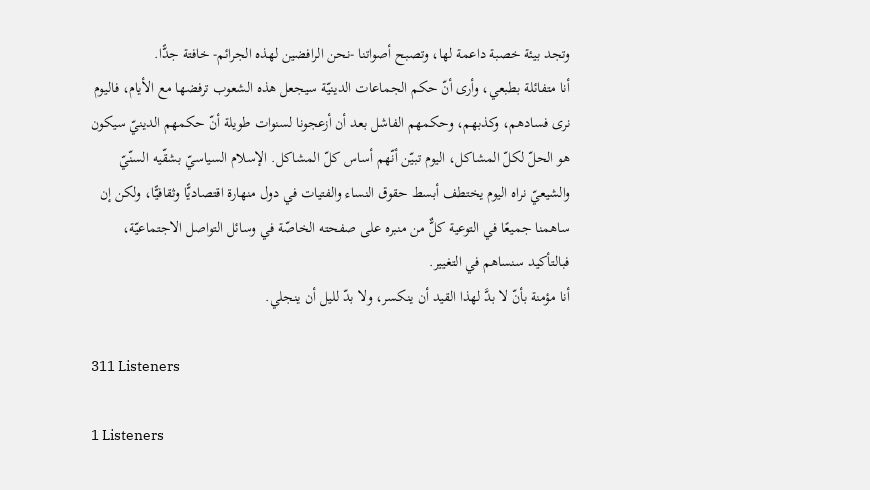وتجد بيئة خصبة داعمة لها، وتصبح أصواتنا -نحن الرافضين لهذه الجرائم- خافتة جدًّا.
أنا متفائلة بطبعي، وأرى أنّ حكم الجماعات الدينيّة سيجعل هذه الشعوب ترفضها مع الأيام، فاليوم نرى فسادهم، وكذبهم، وحكمهم الفاشل بعد أن أزعجونا لسنوات طويلة أنّ حكمهم الدينيّ سيكون هو الحلّ لكلّ المشاكل، اليوم تبيّن أنّهم أساس كلّ المشاكل. الإسلام السياسيّ بشقّيه السنّيّ والشيعيّ نراه اليوم يختطف أبسط حقوق النساء والفتيات في دول منهارة اقتصاديًّا وثقافيًّا، ولكن إن ساهمنا جميعًا في التوعية كلٌّ من منبره على صفحته الخاصّة في وسائل التواصل الاجتماعيّة، فبالتأكيد سنساهم في التغيير.
أنا مؤمنة بأنّ لا بدَّ لهذا القيد أن ينكسر، ولا بدّ لليل أن ينجلي.

311 Listeners

1 Listeners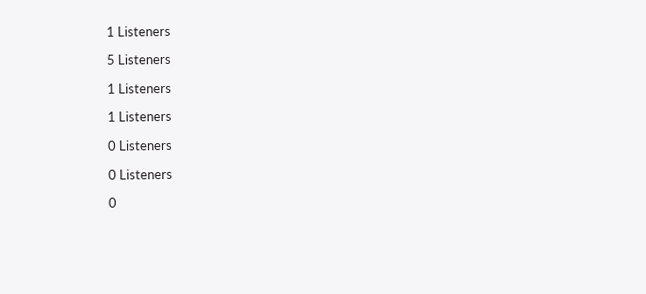1 Listeners

5 Listeners

1 Listeners

1 Listeners

0 Listeners

0 Listeners

0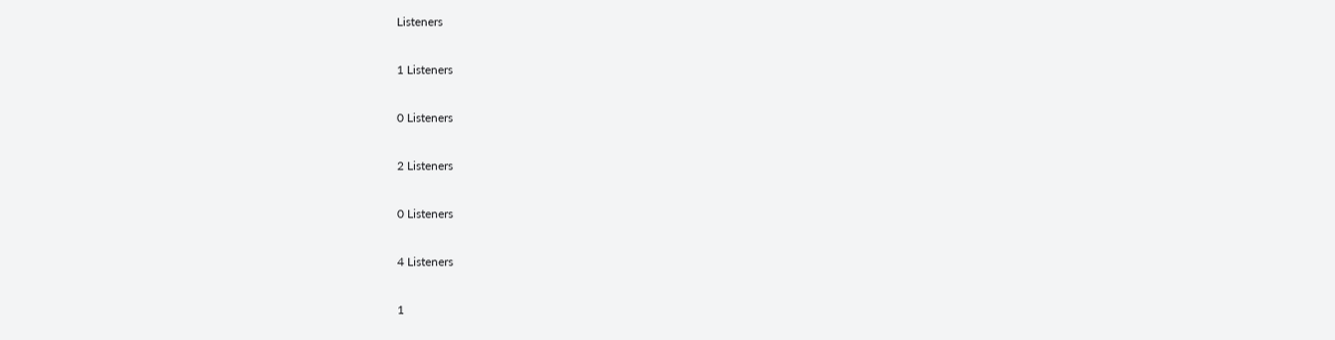Listeners

1 Listeners

0 Listeners

2 Listeners

0 Listeners

4 Listeners

1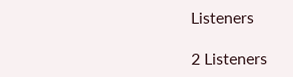Listeners

2 Listeners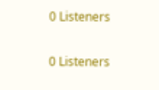0 Listeners

0 Listeners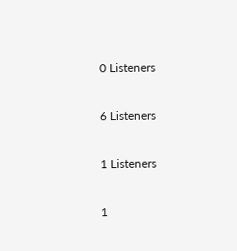0 Listeners

6 Listeners

1 Listeners

1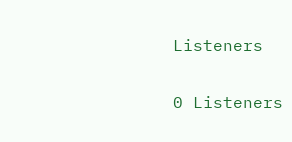Listeners

0 Listeners